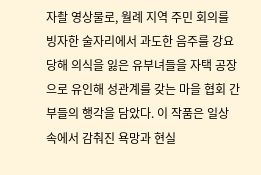자촬 영상물로, 월례 지역 주민 회의를 빙자한 술자리에서 과도한 음주를 강요당해 의식을 잃은 유부녀들을 자택 공장으로 유인해 성관계를 갖는 마을 협회 간부들의 행각을 담았다. 이 작품은 일상 속에서 감춰진 욕망과 현실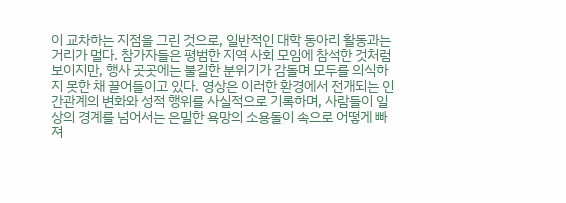이 교차하는 지점을 그린 것으로, 일반적인 대학 동아리 활동과는 거리가 멀다. 참가자들은 평범한 지역 사회 모임에 참석한 것처럼 보이지만, 행사 곳곳에는 불길한 분위기가 감돌며 모두를 의식하지 못한 채 끌어들이고 있다. 영상은 이러한 환경에서 전개되는 인간관계의 변화와 성적 행위를 사실적으로 기록하며, 사람들이 일상의 경계를 넘어서는 은밀한 욕망의 소용돌이 속으로 어떻게 빠져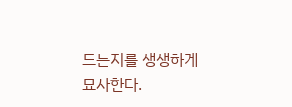드는지를 생생하게 묘사한다.